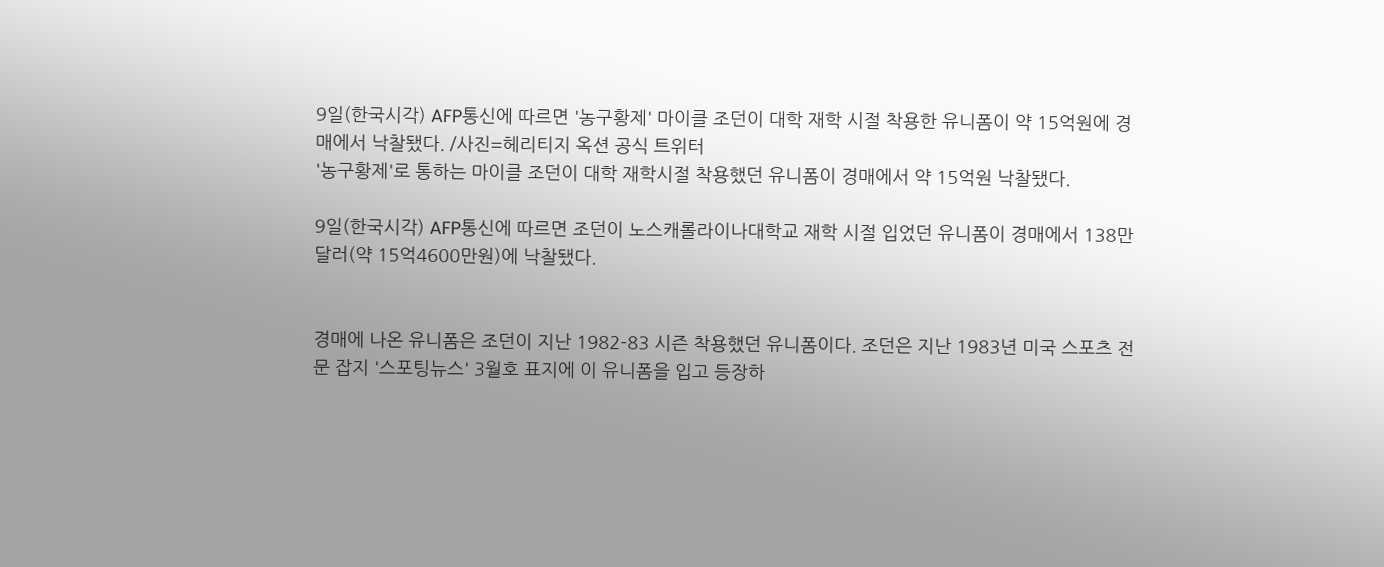9일(한국시각) AFP통신에 따르면 '농구황제' 마이클 조던이 대학 재학 시절 착용한 유니폼이 약 15억원에 경매에서 낙찰됐다. /사진=헤리티지 옥션 공식 트위터
'농구황제'로 통하는 마이클 조던이 대학 재학시절 착용했던 유니폼이 경매에서 약 15억원 낙찰됐다.

9일(한국시각) AFP통신에 따르면 조던이 노스캐롤라이나대학교 재학 시절 입었던 유니폼이 경매에서 138만달러(약 15억4600만원)에 낙찰됐다.


경매에 나온 유니폼은 조던이 지난 1982-83 시즌 착용했던 유니폼이다. 조던은 지난 1983년 미국 스포츠 전문 잡지 '스포팅뉴스' 3월호 표지에 이 유니폼을 입고 등장하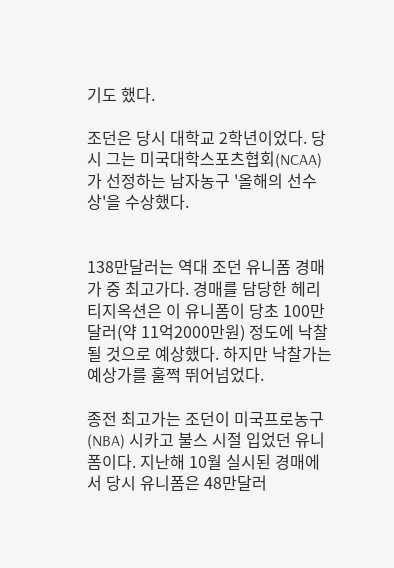기도 했다.

조던은 당시 대학교 2학년이었다. 당시 그는 미국대학스포츠협회(NCAA)가 선정하는 남자농구 '올해의 선수상'을 수상했다.


138만달러는 역대 조던 유니폼 경매가 중 최고가다. 경매를 담당한 헤리티지옥션은 이 유니폼이 당초 100만달러(약 11억2000만원) 정도에 낙찰될 것으로 예상했다. 하지만 낙찰가는 예상가를 훌쩍 뛰어넘었다.

종전 최고가는 조던이 미국프로농구(NBA) 시카고 불스 시절 입었던 유니폼이다. 지난해 10월 실시된 경매에서 당시 유니폼은 48만달러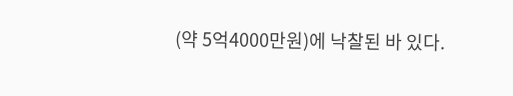(약 5억4000만원)에 낙찰된 바 있다.